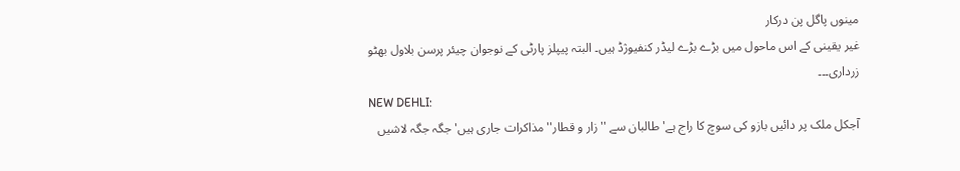مینوں پاگل پن درکار
غیر یقینی کے اس ماحول میں بڑے بڑے لیڈر کنفیوژڈ ہیں۔ البتہ پیپلز پارٹی کے نوجوان چیئر پرسن بلاول بھٹو زرداری۔۔۔
NEW DEHLI:
آجکل ملک پر دائیں بازو کی سوچ کا راج ہے' طالبان سے ''زار و قطار'' مذاکرات جاری ہیں' جگہ جگہ لاشیں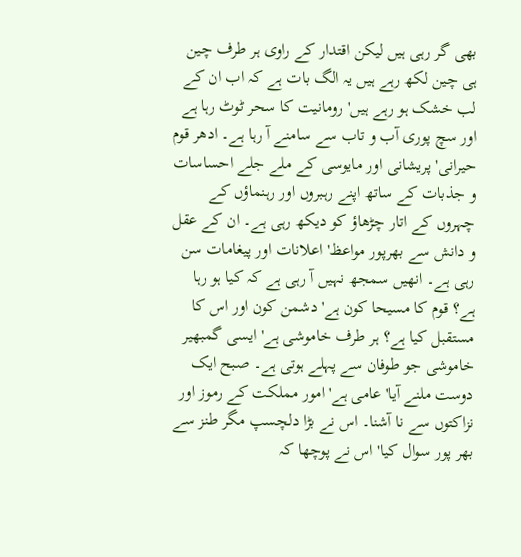بھی گر رہی ہیں لیکن اقتدار کے راوی ہر طرف چین ہی چین لکھ رہے ہیں یہ الگ بات ہے کہ اب ان کے لب خشک ہو رہے ہیں' رومانیت کا سحر ٹوٹ رہا ہے اور سچ پوری آب و تاب سے سامنے آ رہا ہے۔ ادھر قوم حیرانی' پریشانی اور مایوسی کے ملے جلے احساسات و جذبات کے ساتھ اپنے رہبروں اور رہنماؤں کے چہروں کے اتار چڑھاؤ کو دیکھ رہی ہے۔ ان کے عقل و دانش سے بھرپور مواعظ' اعلانات اور پیغامات سن رہی ہے۔ انھیں سمجھ نہیں آ رہی ہے کہ کیا ہو رہا ہے؟ قوم کا مسیحا کون ہے' دشمن کون اور اس کا مستقبل کیا ہے؟ ہر طرف خاموشی ہے' ایسی گمبھیر خاموشی جو طوفان سے پہلے ہوتی ہے۔ صبح ایک دوست ملنے آیا' عامی ہے' امور مملکت کے رموز اور نزاکتوں سے نا آشنا۔ اس نے بڑا دلچسپ مگر طنز سے بھر پور سوال کیا' اس نے پوچھا کہ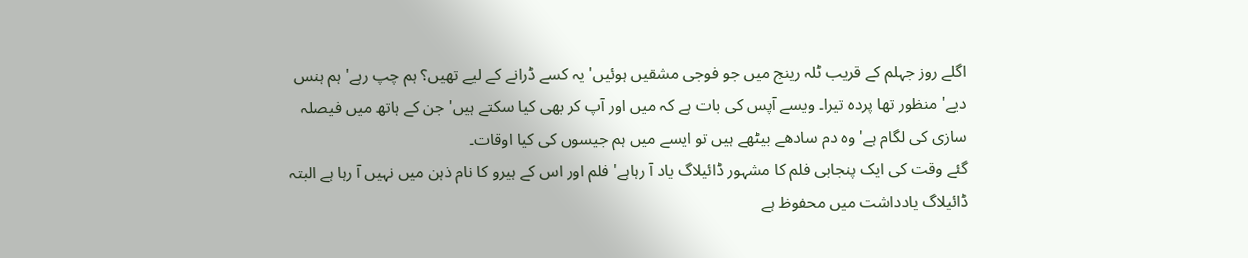اگلے روز جہلم کے قریب ٹلہ رینج میں جو فوجی مشقیں ہوئیں' یہ کسے ڈرانے کے لیے تھیں؟ ہم چپ رہے' ہم ہنس دیے' منظور تھا پردہ تیرا۔ ویسے آپس کی بات ہے کہ میں اور آپ کر بھی کیا سکتے ہیں' جن کے ہاتھ میں فیصلہ سازی کی لگام ہے' وہ دم سادھے بیٹھے ہیں تو ایسے میں ہم جیسوں کی کیا اوقات۔
گئے وقت کی ایک پنجابی فلم کا مشہور ڈائیلاگ یاد آ رہاہے' فلم اور اس کے ہیرو کا نام ذہن میں نہیں آ رہا ہے البتہ ڈائیلاگ یادداشت میں محفوظ ہے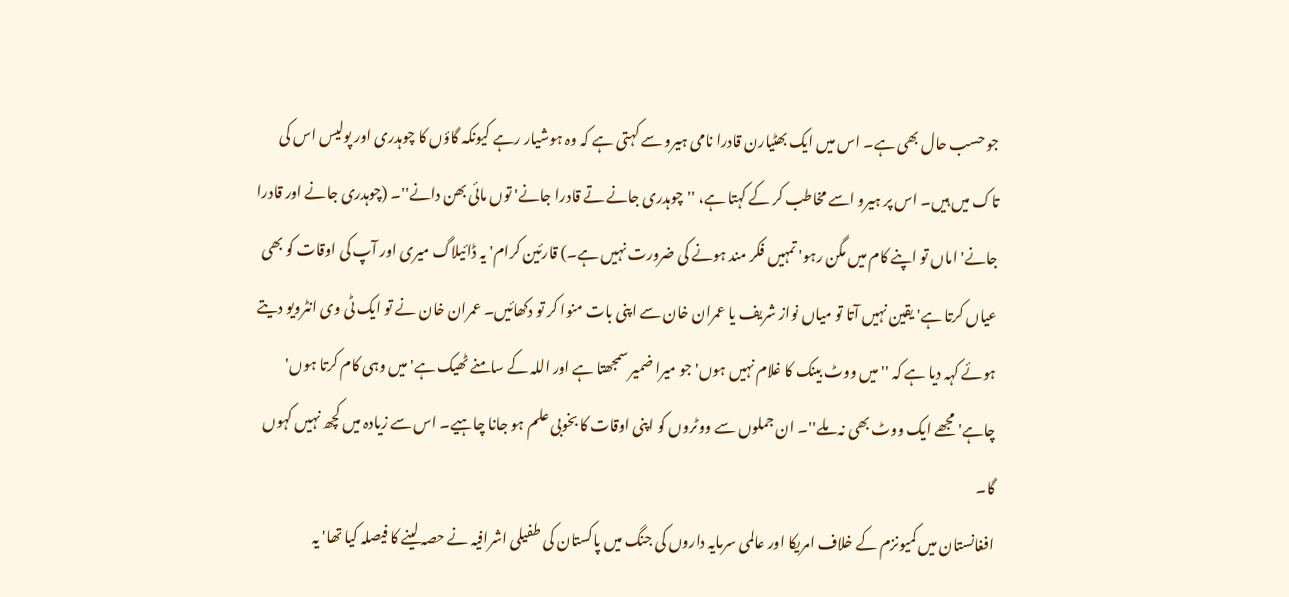جو حسب حال بھی ہے۔ اس میں ایک بھٹیارن قادرا نامی ہیرو سے کہتی ہے کہ وہ ہوشیار رہے کیونکہ گاؤں کا چوہدری اور پولیس اس کی تاک میں ہیں۔ اس پر ہیرو اسے مخاطب کر کے کہتا ہے، ''چوہدری جانے تے قادرا جانے' توں مائی بھن دانے''۔ (چوہدری جانے اور قادرا جانے' اماں تو اپنے کام میں مگن رہو' تمہیں فکر مند ہونے کی ضرورت نہیں ہے۔) قارئین کرام' یہ ڈائیلاگ میری اور آپ کی اوقات کو بھی عیاں کرتا ہے' یقین نہیں آتا تو میاں نواز شریف یا عمران خان سے اپنی بات منوا کر تو دکھائیں۔ عمران خان نے تو ایک ٹی وی انٹرویو دیتے ہوئے کہہ دیا ہے کہ ''میں ووٹ بینک کا غلام نہیں ہوں' جو میرا ضمیر سمجھتا ہے اور اللہ کے سامنے ٹھیک ہے' میں وہی کام کرتا ہوں' چاہے' مجھے ایک ووٹ بھی نہ ملے''۔ ان جملوں سے ووٹروں کو اپنی اوقات کا بخوبی علم ہو جانا چاہیے۔ اس سے زیادہ میں کچھ نہیں کہوں گا۔
افغانستان میں کمیونزم کے خلاف امریکا اور عالمی سرمایہ داروں کی جنگ میں پاکستان کی طفیلی اشرافیہ نے حصہ لینے کا فیصلہ کیا تھا' یہ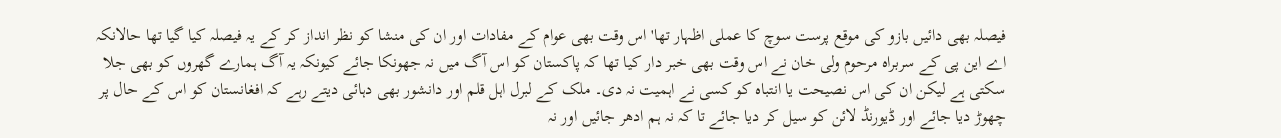فیصلہ بھی دائیں بازو کی موقع پرست سوچ کا عملی اظہار تھا' اس وقت بھی عوام کے مفادات اور ان کی منشا کو نظر انداز کر کے یہ فیصلہ کیا گیا تھا حالانکہ اے این پی کے سربراہ مرحوم ولی خان نے اس وقت بھی خبر دار کیا تھا کہ پاکستان کو اس آگ میں نہ جھونکا جائے کیونکہ یہ آگ ہمارے گھروں کو بھی جلا سکتی ہے لیکن ان کی اس نصیحت یا انتباہ کو کسی نے اہمیت نہ دی۔ ملک کے لبرل اہل قلم اور دانشور بھی دہائی دیتے رہے کہ افغانستان کو اس کے حال پر چھوڑ دیا جائے اور ڈیورنڈ لائن کو سیل کر دیا جائے تا کہ نہ ہم ادھر جائیں اور نہ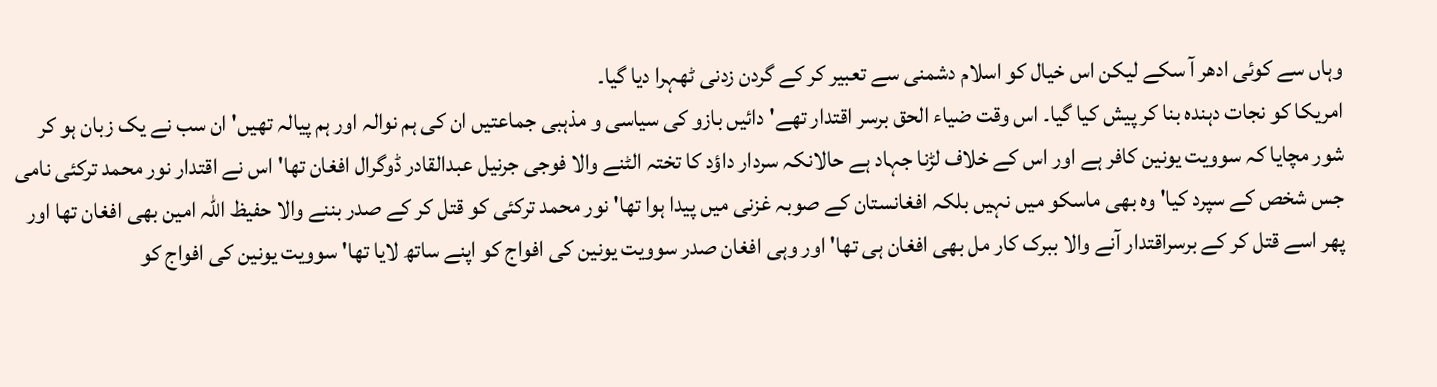وہاں سے کوئی ادھر آ سکے لیکن اس خیال کو اسلام دشمنی سے تعبیر کر کے گردن زدنی ٹھہرا دیا گیا۔
امریکا کو نجات دہندہ بنا کر پیش کیا گیا۔ اس وقت ضیاء الحق برسر اقتدار تھے' دائیں بازو کی سیاسی و مذہبی جماعتیں ان کی ہم نوالہ اور ہم پیالہ تھیں' ان سب نے یک زبان ہو کر شور مچایا کہ سوویت یونین کافر ہے اور اس کے خلاف لڑنا جہاد ہے حالانکہ سردار داؤد کا تختہ الٹنے والا فوجی جرنیل عبدالقادر ڈوگرال افغان تھا' اس نے اقتدار نور محمد ترکئی نامی جس شخص کے سپرد کیا' وہ بھی ماسکو میں نہیں بلکہ افغانستان کے صوبہ غزنی میں پیدا ہوا تھا' نور محمد ترکئی کو قتل کر کے صدر بننے والا حفیظ اللہ امین بھی افغان تھا اور پھر اسے قتل کر کے برسراقتدار آنے والا ببرک کار مل بھی افغان ہی تھا' اور وہی افغان صدر سوویت یونین کی افواج کو اپنے ساتھ لایا تھا' سوویت یونین کی افواج کو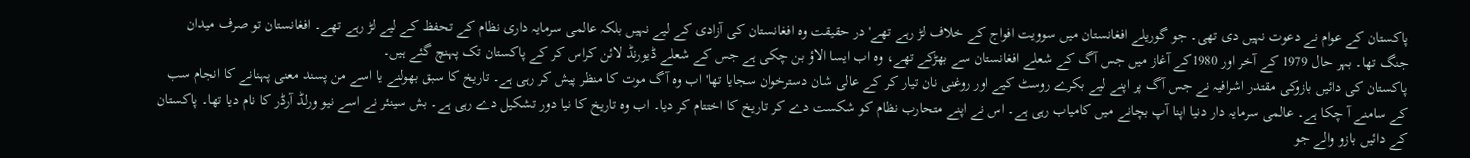پاکستان کے عوام نے دعوت نہیں دی تھی۔ جو گوریلے افغانستان میں سوویت افواج کے خلاف لڑ رہے تھے' در حقیقت وہ افغانستان کی آزادی کے لیے نہیں بلکہ عالمی سرمایہ داری نظام کے تحفظ کے لیے لڑ رہے تھے۔ افغانستان تو صرف میدان جنگ تھا۔ بہر حال 1979 کے آخر اور 1980کے آغاز میں جس آگ کے شعلے افغانستان سے بھڑکے تھے، وہ اب ایسا الاؤ بن چکی ہے جس کے شعلے ڈیورنڈ لائن کراس کر کے پاکستان تک پہنچ گئے ہیں۔
پاکستان کی دائیں بازوکی مقتدر اشرافیہ نے جس آگ پر اپنے لیے بکرے روسٹ کیے اور روغنی نان تیار کر کے عالی شان دسترخوان سجایا تھا' اب وہ آگ موت کا منظر پیش کر رہی ہے۔ تاریخ کا سبق بھولنے یا اسے من پسند معنی پہنانے کا انجام سب کے سامنے آ چکا ہے۔ عالمی سرمایہ دار دنیا اپنا آپ بچانے میں کامیاب رہی ہے۔ اس نے اپنے متحارب نظام کو شکست دے کر تاریخ کا اختتام کر دیا۔ اب وہ تاریخ کا نیا دور تشکیل دے رہی ہے۔ بش سینئر نے اسے نیو ورلڈ آرڈر کا نام دیا تھا۔ پاکستان کے دائیں بازو والے جو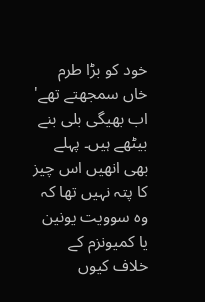خود کو بڑا طرم خاں سمجھتے تھے' اب بھیگی بلی بنے بیٹھے ہیں۔ پہلے بھی انھیں اس چیز کا پتہ نہیں تھا کہ وہ سوویت یونین یا کمیونزم کے خلاف کیوں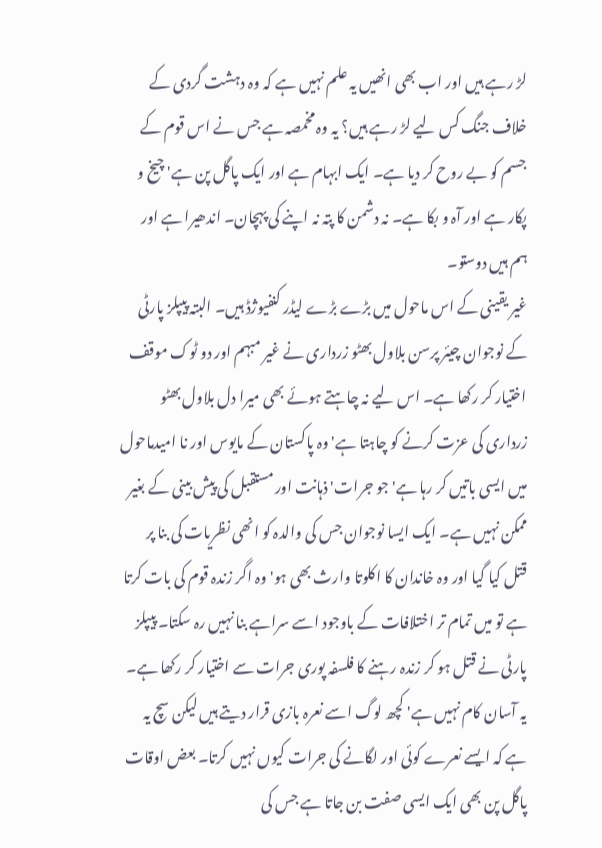لڑ رہے ہیں اور اب بھی انھیں یہ علم نہیں ہے کہ وہ دہشت گردی کے خلاف جنگ کس لیے لڑ رہے ہیں؟ یہ وہ مخمصہ ہے جس نے اس قوم کے جسم کو بے روح کر دیا ہے۔ ایک ابہام ہے اور ایک پاگل پن ہے' چیخ و پکار ہے اور آہ و بکا ہے۔ نہ دشمن کا پتہ نہ اپنے کی پہچان۔ اندھیرا ہے اور ہم ہیں دوستو۔
غیر یقینی کے اس ماحول میں بڑے بڑے لیڈر کنفیوژڈ ہیں۔ البتہ پیپلز پارٹی کے نوجوان چیئر پرسن بلاول بھٹو زرداری نے غیر مبہم اور دو ٹوک موقف اختیار کر رکھا ہے۔ اس لیے نہ چاہتے ہوئے بھی میرا دل بلاول بھٹو زرداری کی عزت کرنے کو چاہتا ہے' وہ پاکستان کے مایوس اور نا امیدماحول میں ایسی باتیں کر رہا ہے' جو جرات' ذہانت اور مستقبل کی پیش بینی کے بغیر ممکن نہیں ہے۔ ایک ایسا نوجوان جس کی والدہ کو انھی نظریات کی بنا پر قتل کیا گیا اور وہ خاندان کا اکلوتا وارث بھی ہو' وہ اگر زندہ قوم کی بات کرتا ہے تو میں تمام تر اختلافات کے باوجود اسے سراہے بنا نہیں رہ سکتا۔ پیپلز پارٹی نے قتل ہو کر زندہ رہنے کا فلسفہ پوری جرات سے اختیار کر رکھا ہے۔ یہ آسان کام نہیں ہے' کچھ لوگ اسے نعرہ بازی قرار دیتے ہیں لیکن سچ یہ ہے کہ ایسے نعرے کوئی اور لگانے کی جرات کیوں نہیں کرتا۔ بعض اوقات پاگل پن بھی ایک ایسی صفت بن جاتا ہے جس کی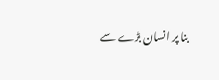بنا پر انسان بڑے سے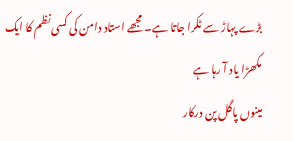بڑے پہاڑ سے ٹکرا جاتا ہے۔ مجھے استاد دامن کی کسی نظم کا ایک مکھڑا یاد آ رہا ہے
مینوں پاگل پن درکار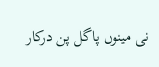نی مینوں پاگل پن درکار